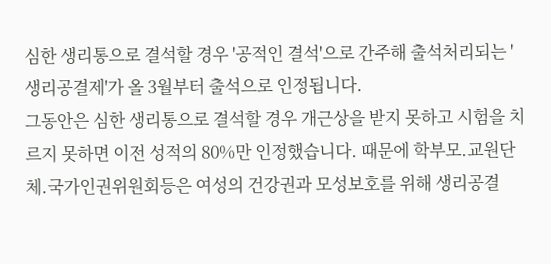심한 생리통으로 결석할 경우 '공적인 결석'으로 간주해 출석처리되는 '생리공결제'가 올 3월부터 출석으로 인정됩니다.
그동안은 심한 생리통으로 결석할 경우 개근상을 받지 못하고 시험을 치르지 못하면 이전 성적의 80%만 인정했습니다. 때문에 학부모.교원단체.국가인권위원회등은 여성의 건강권과 모성보호를 위해 생리공결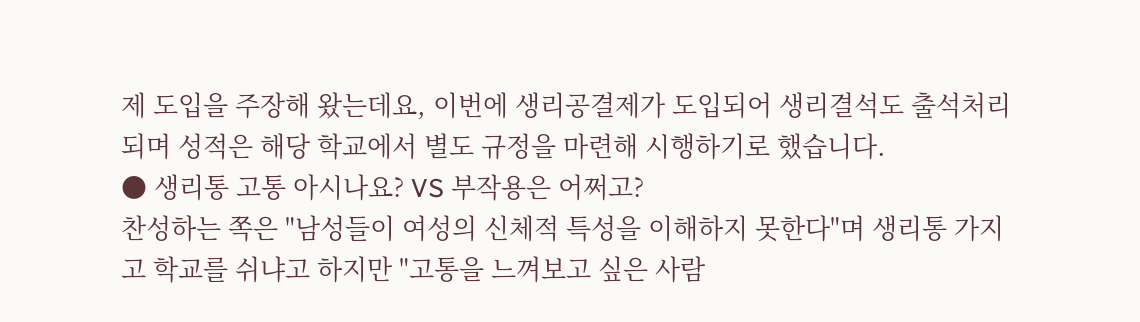제 도입을 주장해 왔는데요, 이번에 생리공결제가 도입되어 생리결석도 출석처리되며 성적은 해당 학교에서 별도 규정을 마련해 시행하기로 했습니다.
● 생리통 고통 아시나요? VS 부작용은 어쩌고?
찬성하는 쪽은 "남성들이 여성의 신체적 특성을 이해하지 못한다"며 생리통 가지고 학교를 쉬냐고 하지만 "고통을 느껴보고 싶은 사람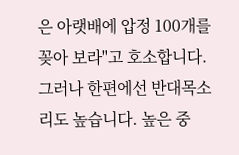은 아랫배에 압정 100개를 꽂아 보라"고 호소합니다. 그러나 한편에선 반대목소리도 높습니다. 높은 중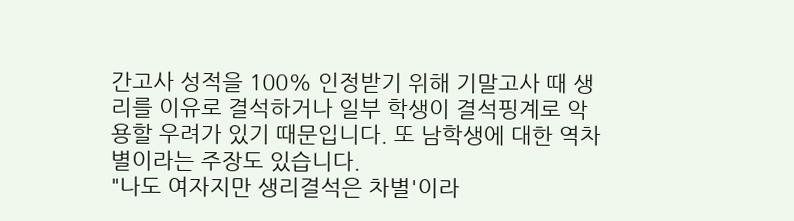간고사 성적을 100% 인정받기 위해 기말고사 때 생리를 이유로 결석하거나 일부 학생이 결석핑계로 악용할 우려가 있기 때문입니다. 또 남학생에 대한 역차별이라는 주장도 있습니다.
"나도 여자지만 생리결석은 차별'이라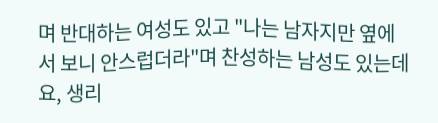며 반대하는 여성도 있고 "나는 남자지만 옆에서 보니 안스럽더라"며 찬성하는 남성도 있는데요, 생리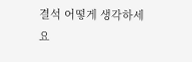결석 어떻게 생각하세요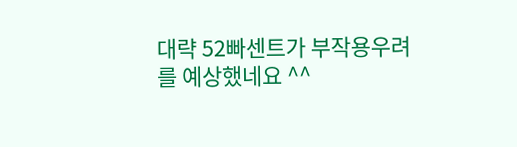대략 52빠센트가 부작용우려를 예상했네요 ^^